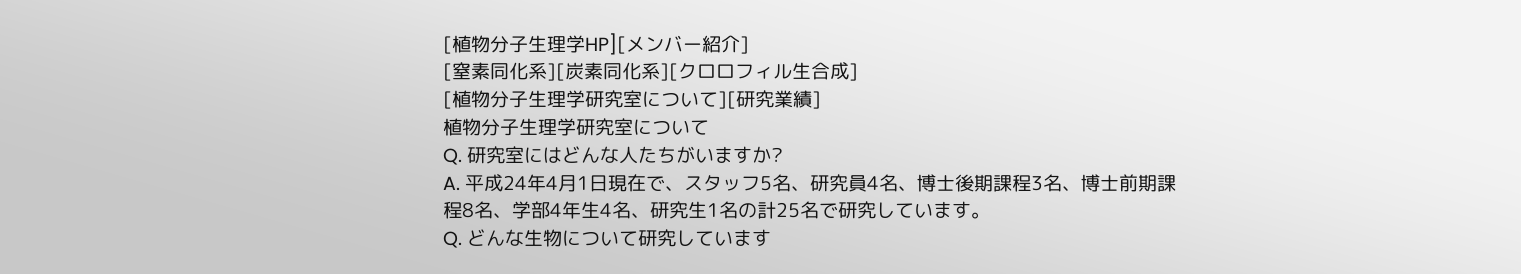[植物分子生理学HP][メンバー紹介]
[窒素同化系][炭素同化系][クロロフィル生合成]
[植物分子生理学研究室について][研究業績]
植物分子生理学研究室について
Q. 研究室にはどんな人たちがいますか?
A. 平成24年4月1日現在で、スタッフ5名、研究員4名、博士後期課程3名、博士前期課程8名、学部4年生4名、研究生1名の計25名で研究しています。
Q. どんな生物について研究しています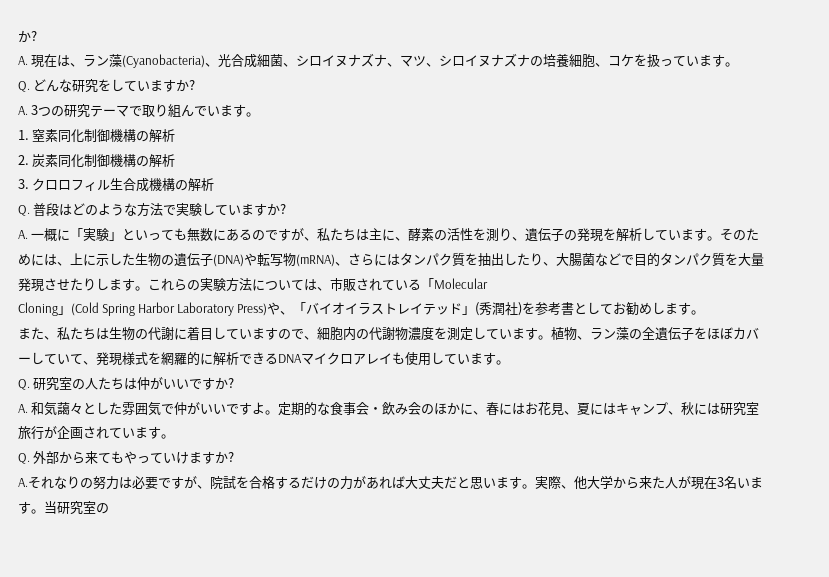か?
A. 現在は、ラン藻(Cyanobacteria)、光合成細菌、シロイヌナズナ、マツ、シロイヌナズナの培養細胞、コケを扱っています。
Q. どんな研究をしていますか?
A. 3つの研究テーマで取り組んでいます。
1. 窒素同化制御機構の解析
2. 炭素同化制御機構の解析
3. クロロフィル生合成機構の解析
Q. 普段はどのような方法で実験していますか?
A. 一概に「実験」といっても無数にあるのですが、私たちは主に、酵素の活性を測り、遺伝子の発現を解析しています。そのためには、上に示した生物の遺伝子(DNA)や転写物(mRNA)、さらにはタンパク質を抽出したり、大腸菌などで目的タンパク質を大量発現させたりします。これらの実験方法については、市販されている「Molecular
Cloning」(Cold Spring Harbor Laboratory Press)や、「バイオイラストレイテッド」(秀潤社)を参考書としてお勧めします。
また、私たちは生物の代謝に着目していますので、細胞内の代謝物濃度を測定しています。植物、ラン藻の全遺伝子をほぼカバーしていて、発現様式を網羅的に解析できるDNAマイクロアレイも使用しています。
Q. 研究室の人たちは仲がいいですか?
A. 和気藹々とした雰囲気で仲がいいですよ。定期的な食事会・飲み会のほかに、春にはお花見、夏にはキャンプ、秋には研究室旅行が企画されています。
Q. 外部から来てもやっていけますか?
A.それなりの努力は必要ですが、院試を合格するだけの力があれば大丈夫だと思います。実際、他大学から来た人が現在3名います。当研究室の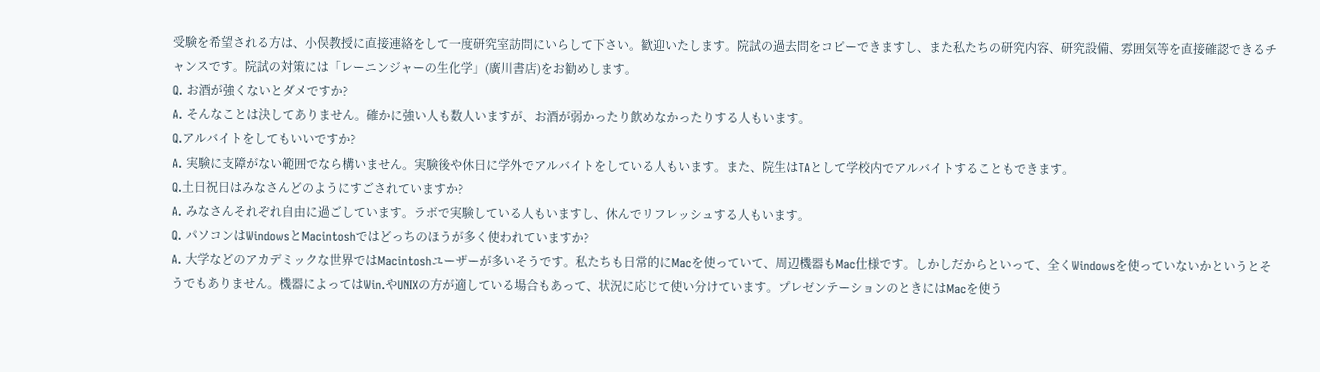受験を希望される方は、小俣教授に直接連絡をして一度研究室訪問にいらして下さい。歓迎いたします。院試の過去問をコピーできますし、また私たちの研究内容、研究設備、雰囲気等を直接確認できるチャンスです。院試の対策には「レーニンジャーの生化学」(廣川書店)をお勧めします。
Q. お酒が強くないとダメですか?
A. そんなことは決してありません。確かに強い人も数人いますが、お酒が弱かったり飲めなかったりする人もいます。
Q.アルバイトをしてもいいですか?
A. 実験に支障がない範囲でなら構いません。実験後や休日に学外でアルバイトをしている人もいます。また、院生はTAとして学校内でアルバイトすることもできます。
Q.土日祝日はみなさんどのようにすごされていますか?
A. みなさんそれぞれ自由に過ごしています。ラボで実験している人もいますし、休んでリフレッシュする人もいます。
Q. パソコンはWindowsとMacintoshではどっちのほうが多く使われていますか?
A. 大学などのアカデミックな世界ではMacintoshユーザーが多いそうです。私たちも日常的にMacを使っていて、周辺機器もMac仕様です。しかしだからといって、全くWindowsを使っていないかというとそうでもありません。機器によってはWin.やUNIXの方が適している場合もあって、状況に応じて使い分けています。プレゼンテーションのときにはMacを使う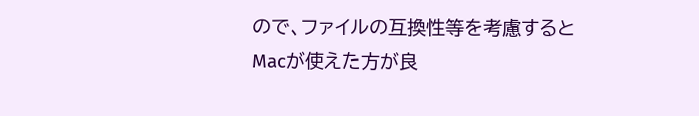ので、ファイルの互換性等を考慮するとMacが使えた方が良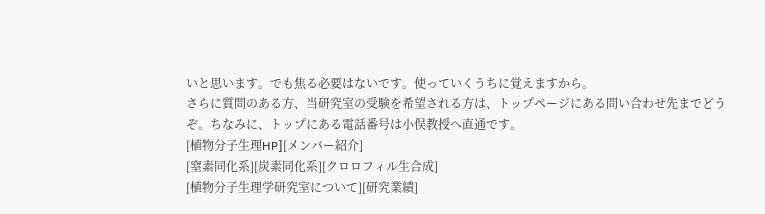いと思います。でも焦る必要はないです。使っていくうちに覚えますから。
さらに質問のある方、当研究室の受験を希望される方は、トップページにある問い合わせ先までどうぞ。ちなみに、トップにある電話番号は小俣教授へ直通です。
[植物分子生理HP][メンバー紹介]
[窒素同化系][炭素同化系][クロロフィル生合成]
[植物分子生理学研究室について][研究業績]